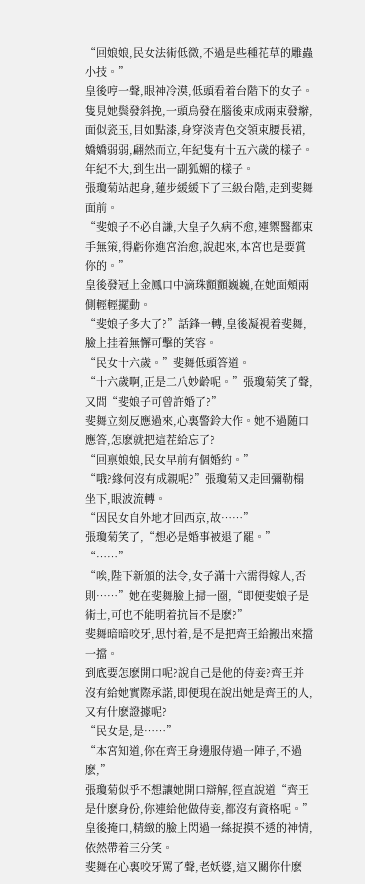“回娘娘,民女法術低微,不過是些種花草的雕蟲小技。”
皇後哼一聲,眼神冷漠,低頭看着台階下的女子。
隻見她鬓發斜挽,一頭烏發在腦後束成兩束發辮,面似瓷玉,目如點漆,身穿淡青色交領束腰長裙,嬌嬌弱弱,翩然而立,年紀隻有十五六歲的樣子。
年紀不大,到生出一副狐媚的樣子。
張瓊菊站起身,蓮步緩緩下了三級台階,走到斐舞面前。
“斐娘子不必自謙,大皇子久病不愈,連禦醫都束手無策,得虧你進宮治愈,說起來,本宮也是要賞你的。”
皇後發冠上金鳳口中滴珠顫顫巍巍,在她面頰兩側輕輕擺動。
“斐娘子多大了?”話鋒一轉,皇後凝視着斐舞,臉上挂着無懈可擊的笑容。
“民女十六歲。”斐舞低頭答道。
“十六歲啊,正是二八妙齡呢。”張瓊菊笑了聲,又問“斐娘子可曾許婚了?”
斐舞立刻反應過來,心裏警鈴大作。她不過随口應答,怎麽就把這茬給忘了?
“回禀娘娘,民女早前有個婚約。”
“哦?緣何沒有成親呢?”張瓊菊又走回彌勒榻坐下,眼波流轉。
“因民女自外地才回西京,故……”
張瓊菊笑了,“想必是婚事被退了罷。”
“……”
“唉,陛下新頒的法令,女子滿十六需得嫁人,否則……”她在斐舞臉上掃一圈,“即便斐娘子是術士,可也不能明着抗旨不是麽?”
斐舞暗暗咬牙,思忖着,是不是把齊王給搬出來擋一擋。
到底要怎麽開口呢?說自己是他的侍妾?齊王并沒有給她實際承諾,即便現在說出她是齊王的人,又有什麽證據呢?
“民女是,是……”
“本宮知道,你在齊王身邊服侍過一陣子,不過麽,”
張瓊菊似乎不想讓她開口辯解,徑直說道“齊王是什麽身份,你連給他做侍妾,都沒有資格呢。”
皇後掩口,精緻的臉上閃過一絲捉摸不透的神情,依然帶着三分笑。
斐舞在心裏咬牙罵了聲,老妖婆,這又關你什麽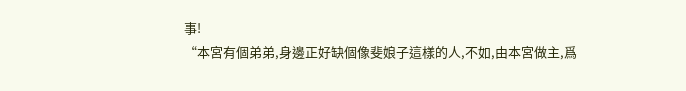事!
“本宮有個弟弟,身邊正好缺個像斐娘子這樣的人,不如,由本宮做主,爲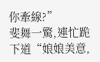你牽線?”
斐舞一驚,連忙跪下道“娘娘美意,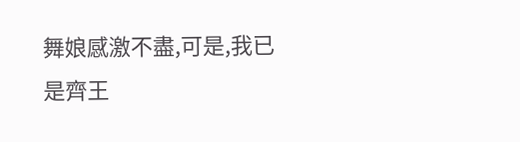舞娘感激不盡,可是,我已是齊王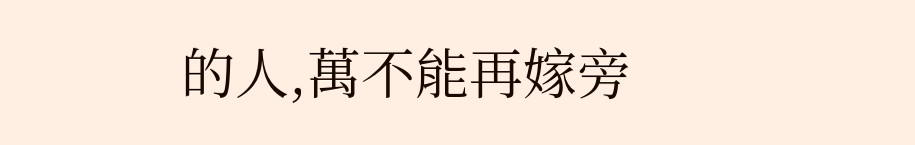的人,萬不能再嫁旁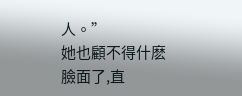人。”
她也顧不得什麽臉面了,直